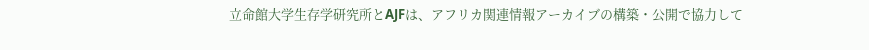立命館大学生存学研究所とAJFは、アフリカ関連情報アーカイブの構築・公開で協力して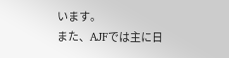います。
また、AJFでは主に日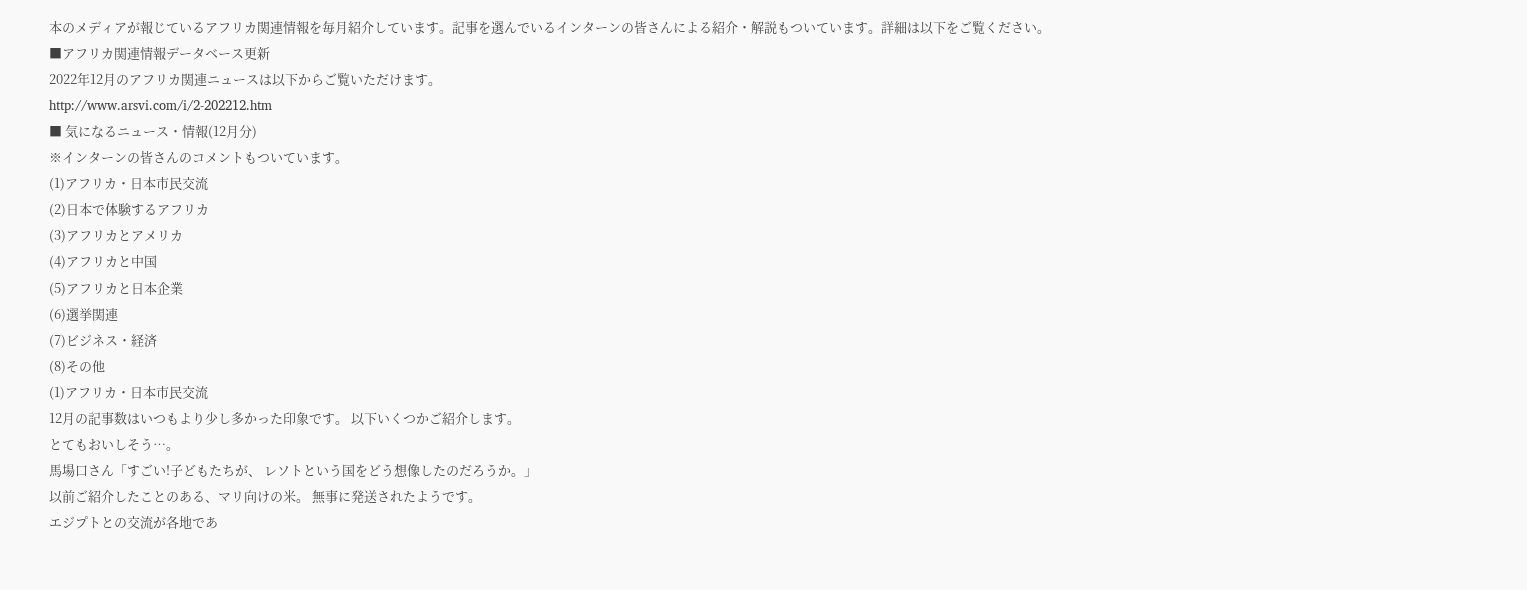本のメディアが報じているアフリカ関連情報を毎月紹介しています。記事を選んでいるインターンの皆さんによる紹介・解説もついています。詳細は以下をご覧ください。
■アフリカ関連情報データベース更新
2022年12月のアフリカ関連ニュースは以下からご覧いただけます。
http://www.arsvi.com/i/2-202212.htm
■ 気になるニュース・情報(12月分)
※インターンの皆さんのコメントもついています。
(1)アフリカ・日本市民交流
(2)日本で体験するアフリカ
(3)アフリカとアメリカ
(4)アフリカと中国
(5)アフリカと日本企業
(6)選挙関連
(7)ビジネス・経済
(8)その他
(1)アフリカ・日本市民交流
12月の記事数はいつもより少し多かった印象です。 以下いくつかご紹介します。
とてもおいしそう…。
馬場口さん「すごい!子どもたちが、 レソトという国をどう想像したのだろうか。」
以前ご紹介したことのある、マリ向けの米。 無事に発送されたようです。
エジプトとの交流が各地であ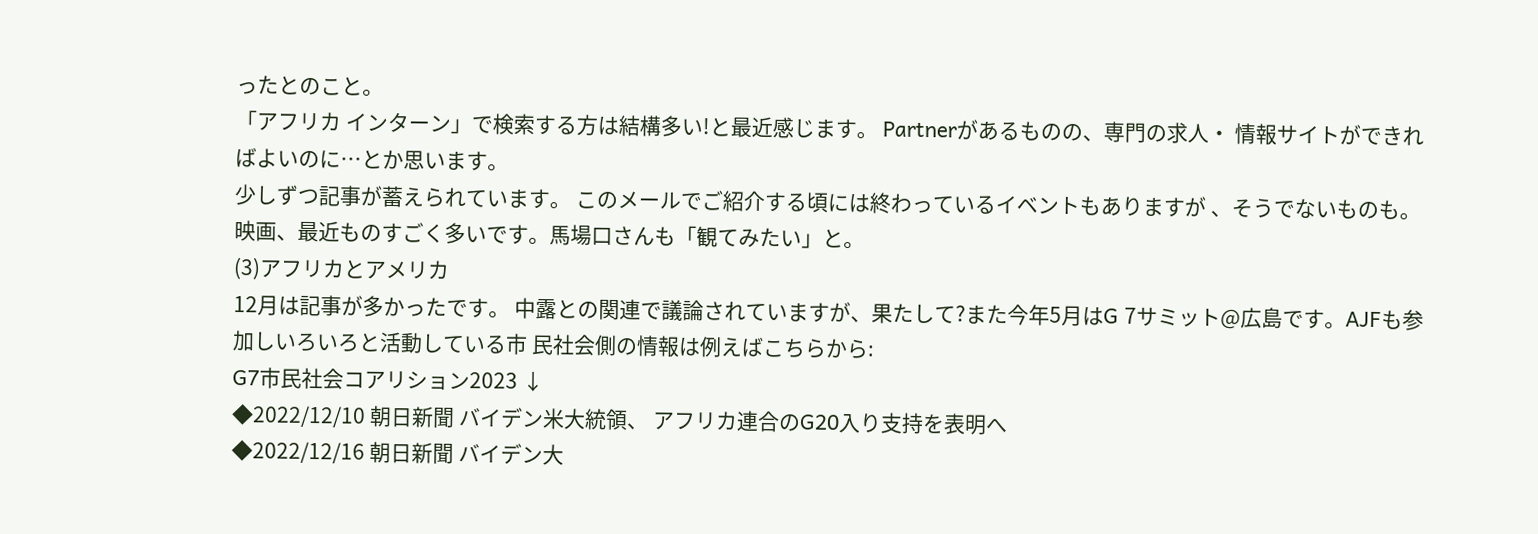ったとのこと。
「アフリカ インターン」で検索する方は結構多い!と最近感じます。 Partnerがあるものの、専門の求人・ 情報サイトができればよいのに…とか思います。
少しずつ記事が蓄えられています。 このメールでご紹介する頃には終わっているイベントもありますが 、そうでないものも。
映画、最近ものすごく多いです。馬場口さんも「観てみたい」と。
(3)アフリカとアメリカ
12月は記事が多かったです。 中露との関連で議論されていますが、果たして?また今年5月はG 7サミット@広島です。AJFも参加しいろいろと活動している市 民社会側の情報は例えばこちらから:
G7市民社会コアリション2023 ↓
◆2022/12/10 朝日新聞 バイデン米大統領、 アフリカ連合のG20入り支持を表明へ
◆2022/12/16 朝日新聞 バイデン大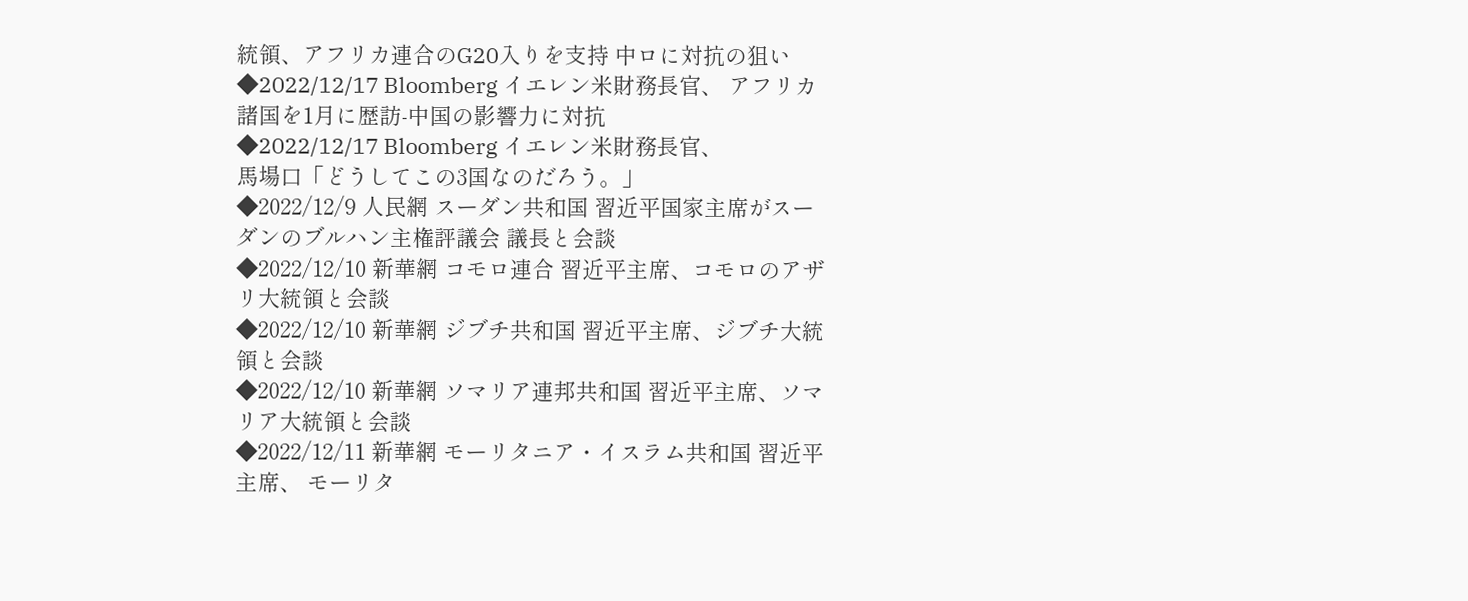統領、アフリカ連合のG20入りを支持 中ロに対抗の狙い
◆2022/12/17 Bloomberg イエレン米財務長官、 アフリカ諸国を1月に歴訪-中国の影響力に対抗
◆2022/12/17 Bloomberg イエレン米財務長官、
馬場口「どうしてこの3国なのだろう。」
◆2022/12/9 人民網 スーダン共和国 習近平国家主席がスーダンのブルハン主権評議会 議長と会談
◆2022/12/10 新華網 コモロ連合 習近平主席、コモロのアザリ大統領と会談
◆2022/12/10 新華網 ジブチ共和国 習近平主席、ジブチ大統領と会談
◆2022/12/10 新華網 ソマリア連邦共和国 習近平主席、ソマリア大統領と会談
◆2022/12/11 新華網 モーリタニア・イスラム共和国 習近平主席、 モーリタ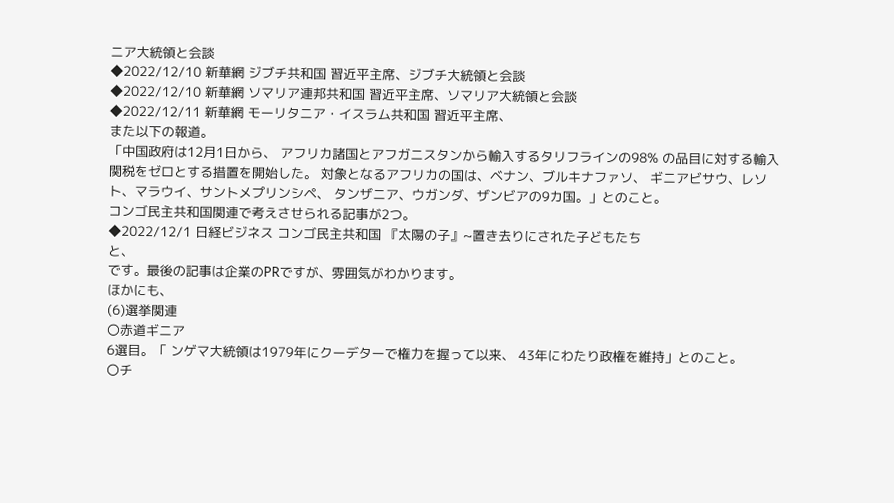ニア大統領と会談
◆2022/12/10 新華網 ジブチ共和国 習近平主席、ジブチ大統領と会談
◆2022/12/10 新華網 ソマリア連邦共和国 習近平主席、ソマリア大統領と会談
◆2022/12/11 新華網 モーリタニア・イスラム共和国 習近平主席、
また以下の報道。
「中国政府は12月1日から、 アフリカ諸国とアフガニスタンから輸入するタリフラインの98% の品目に対する輸入関税をゼロとする措置を開始した。 対象となるアフリカの国は、ベナン、ブルキナファソ、 ギニアビサウ、レソト、マラウイ、サントメプリンシペ、 タンザニア、ウガンダ、ザンビアの9カ国。」とのこと。
コンゴ民主共和国関連で考えさせられる記事が2つ。
◆2022/12/1 日経ビジネス コンゴ民主共和国 『太陽の子』~置き去りにされた子どもたち
と、
です。最後の記事は企業のPRですが、雰囲気がわかります。
ほかにも、
(6)選挙関連
〇赤道ギニア
6選目。「 ンゲマ大統領は1979年にクーデターで権力を握って以来、 43年にわたり政権を維持」とのこと。
〇チ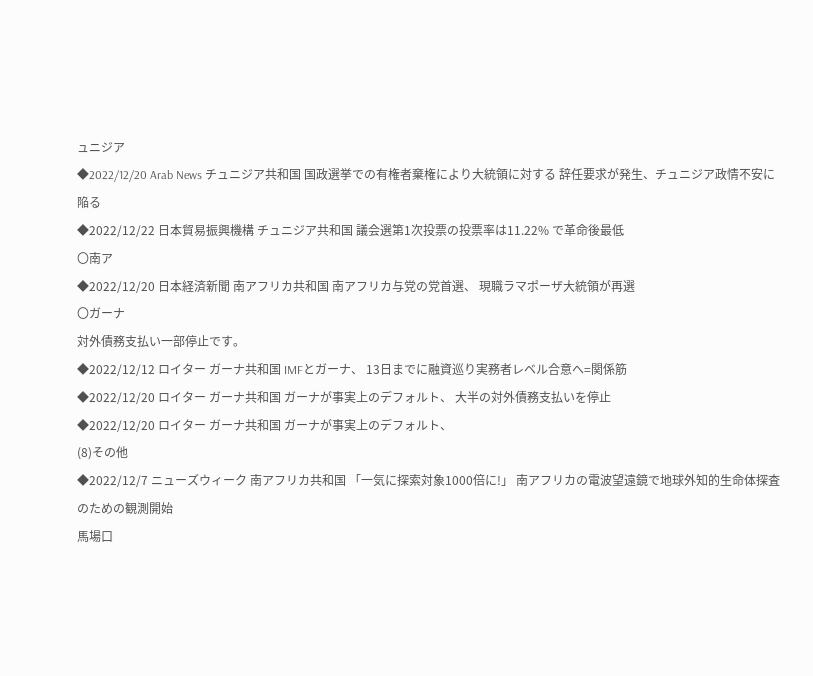ュニジア
◆2022/12/20 Arab News チュニジア共和国 国政選挙での有権者棄権により大統領に対する 辞任要求が発生、チュニジア政情不安に陥る
◆2022/12/22 日本貿易振興機構 チュニジア共和国 議会選第1次投票の投票率は11.22% で革命後最低
〇南ア
◆2022/12/20 日本経済新聞 南アフリカ共和国 南アフリカ与党の党首選、 現職ラマポーザ大統領が再選
〇ガーナ
対外債務支払い一部停止です。
◆2022/12/12 ロイター ガーナ共和国 IMFとガーナ、 13日までに融資巡り実務者レベル合意へ=関係筋
◆2022/12/20 ロイター ガーナ共和国 ガーナが事実上のデフォルト、 大半の対外債務支払いを停止
◆2022/12/20 ロイター ガーナ共和国 ガーナが事実上のデフォルト、
(8)その他
◆2022/12/7 ニューズウィーク 南アフリカ共和国 「一気に探索対象1000倍に!」 南アフリカの電波望遠鏡で地球外知的生命体探査のための観測開始
馬場口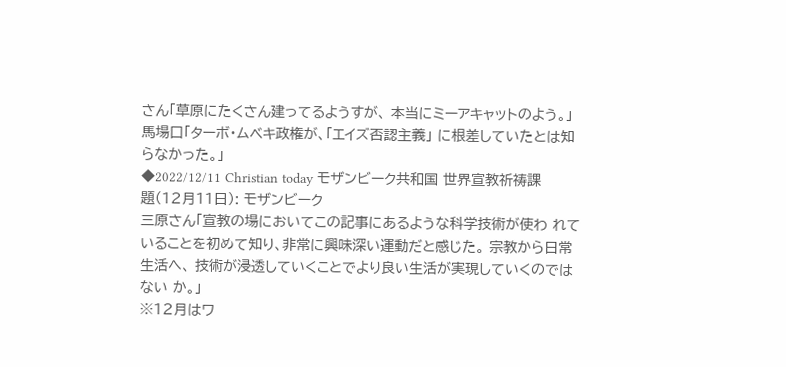さん「草原にたくさん建ってるようすが、 本当にミーアキャットのよう。」
馬場口「ターボ・ムベキ政権が、「エイズ否認主義」 に根差していたとは知らなかった。」
◆2022/12/11 Christian today モザンビーク共和国 世界宣教祈祷課題(12月11日): モザンビーク
三原さん「宣教の場においてこの記事にあるような科学技術が使わ れていることを初めて知り、非常に興味深い運動だと感じた。 宗教から日常生活へ、 技術が浸透していくことでより良い生活が実現していくのではない か。」
※12月はワ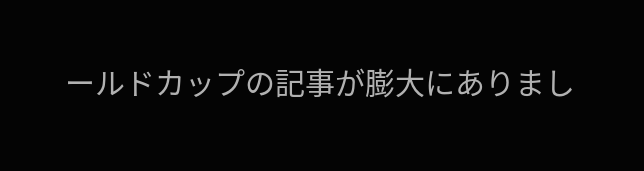ールドカップの記事が膨大にありまし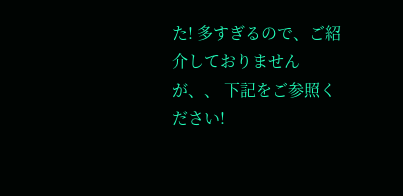た! 多すぎるので、ご紹介しておりませんが、、 下記をご参照ください!